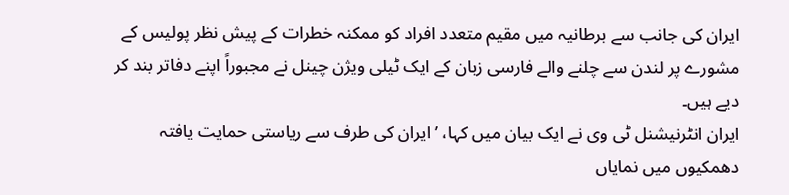ایران کی جانب سے برطانیہ میں مقیم متعدد افراد کو ممکنہ خطرات کے پیش نظر پولیس کے مشورے پر لندن سے چلنے والے فارسی زبان کے ایک ٹیلی ویژن چینل نے مجبوراً اپنے دفاتر بند کر دیے ہیں۔
ایران انٹرنیشنل ٹی وی نے ایک بیان میں کہا، ’ایران کی طرف سے ریاستی حمایت یافتہ دھمکیوں میں نمایاں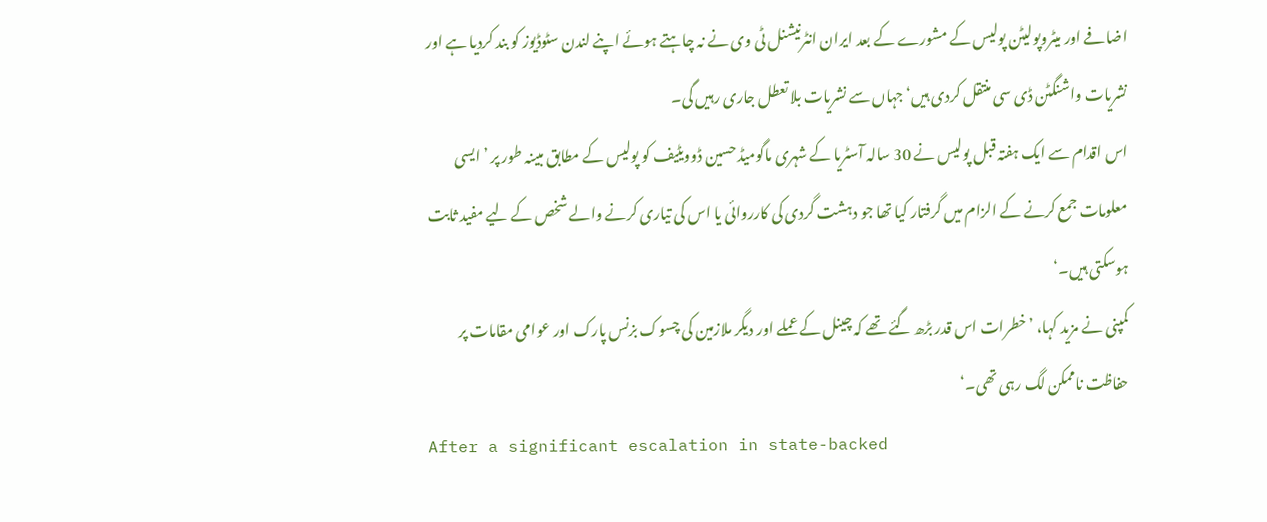اضافے اور میٹروپولیٹن پولیس کے مشورے کے بعد ایران انٹرنیشنل ٹی وی نے نہ چاہتے ہوئے اپنے لندن سٹوڈیوز کو بند کردیا ہے اور نشریات واشنگٹن ڈی سی منتقل کردی ہیں‘ جہاں سے نشریات بلا تعطل جاری رہیں گی۔
اس اقدام سے ایک ہفتہ قبل پولیس نے 30 سالہ آسٹریا کے شہری ماگومیڈ حسین ڈوویٹیف کو پولیس کے مطابق مبینہ طور پر ’ایسی معلومات جمع کرنے کے الزام میں گرفتار کیا تھا جو دہشت گردی کی کارروائی یا اس کی تیاری کرنے والے شخص کے لیے مفید ثابت ہوسکتی ہیں۔‘
کمپنی نے مزید کہا، ’خطرات اس قدر بڑھ گئے تھے کہ چینل کے عملے اور دیگر ملازمین کی چسوک بزنس پارک اور عوامی مقامات پر حفاظت ناممکن لگ رہی تھی۔‘
After a significant escalation in state-backed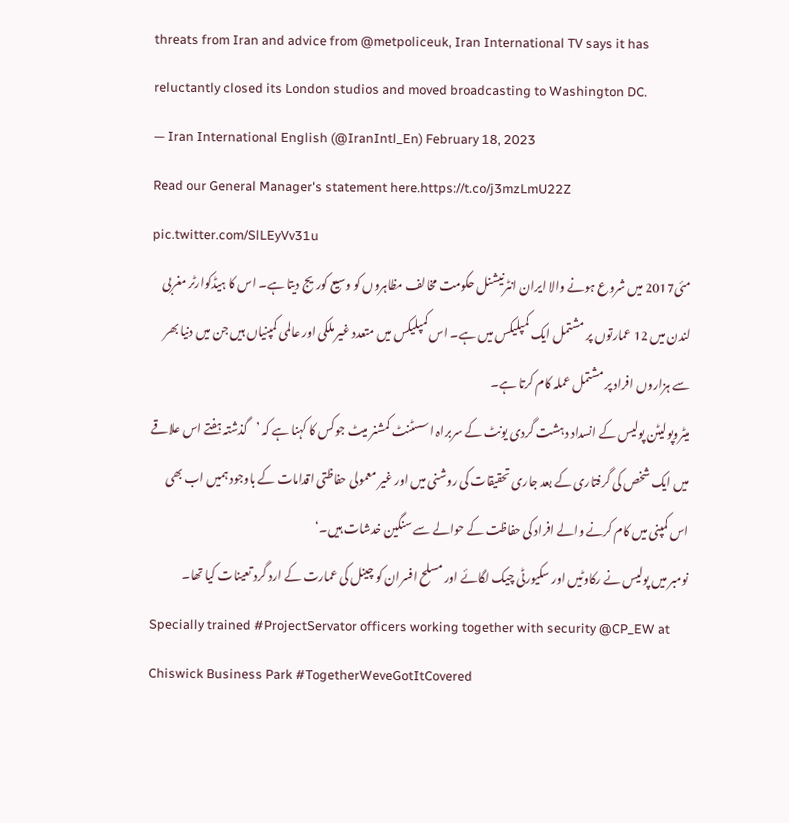threats from Iran and advice from @metpoliceuk, Iran International TV says it has reluctantly closed its London studios and moved broadcasting to Washington DC.
— Iran International English (@IranIntl_En) February 18, 2023
Read our General Manager's statement here.https://t.co/j3mzLmU22Z pic.twitter.com/SlLEyVv31u
مئی2017 میں شروع ہونے والا ایران انٹرنیشنل حکومت مخالف مظاہروں کو وسیع کوریج دیتا ہے۔ اس کا ہیڈکوارٹر مغربی لندن میں 12 عمارتوں پر مشتمل ایک کمپلیکس میں ہے۔ اس کمپلیکس میں متعدد غیر ملکی اور عالمی کمپنیاں ہیں جن میں دنیا بھر سے ہزاروں افراد پر مشتمل عملہ کام کرتا ہے۔
میٹروپولیٹن پولیس کے انسداد دہشت گردی یونٹ کے سربراہ اسسٹنٹ کمشنر میٹ جوکس کا کہنا ہے کہ ’گذشتہ ہفتے اس علاقے میں ایک شخص کی گرفتاری کے بعد جاری تحقیقات کی روشنی میں اور غیر معمولی حفاظتی اقدامات کے باوجود ہمیں اب بھی اس کمپنی میں کام کرنے والے افراد کی حفاظت کے حوالے سے سنگین خدشات ہیں۔‘
نومبر میں پولیس نے رکاوٹیں اور سکیورٹی چیک لگائے اور مسلح افسران کو چینل کی عمارت کے ارد گرد تعینات کیا تھا۔
Specially trained #ProjectServator officers working together with security @CP_EW at Chiswick Business Park #TogetherWeveGotItCovered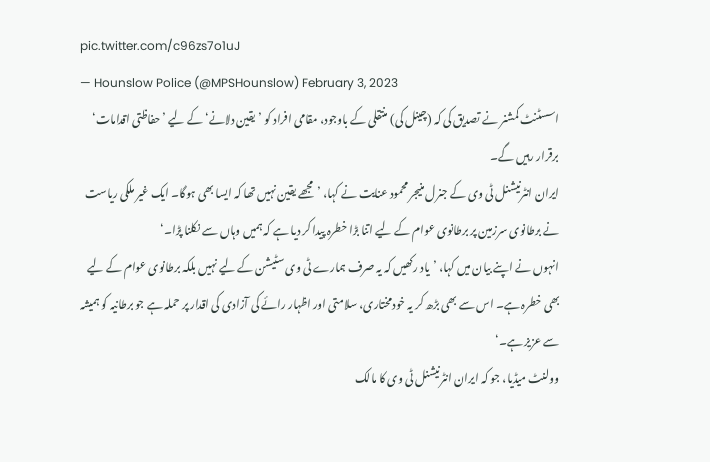pic.twitter.com/c96zs7o1uJ
— Hounslow Police (@MPSHounslow) February 3, 2023
اسسٹنٹ کمشنر نے تصدیق کی کہ (چینل کی) منتقلی کے باوجود، مقامی افراد کو ’یقین دلانے‘ کے لیے ’حفاظتی اقدامات‘ برقرار رہیں گے۔
ایران انٹرنیشنل ٹی وی کے جنرل منیجر محمود عنایت نے کہا، ’مجھے یقین نہیں تھا کہ ایسا بھی ہوگا۔ ایک غیر ملکی ریاست نے برطانوی سرزمین پر برطانوی عوام کے لیے اتنا بڑا خطرہ پیدا کر دیا ہے کہ ہمیں وہاں سے نکلنا پڑا۔‘
انہوں نے اپنے بیان میں کہا، ’یاد رکھیں کہ یہ صرف ہمارے ٹی وی سٹیشن کے لیے نہیں بلکہ برطانوی عوام کے لیے بھی خطرہ ہے۔ اس سے بھی بڑھ کر یہ خودمختاری، سلامتی اور اظہار رائے کی آزادی کی اقدار پر حملہ ہے جو برطانیہ کو ہمیشہ سے عزیز ہے۔‘
وولنٹ میڈیا، جو کہ ایران انٹرنیشنل ٹی وی کا مالک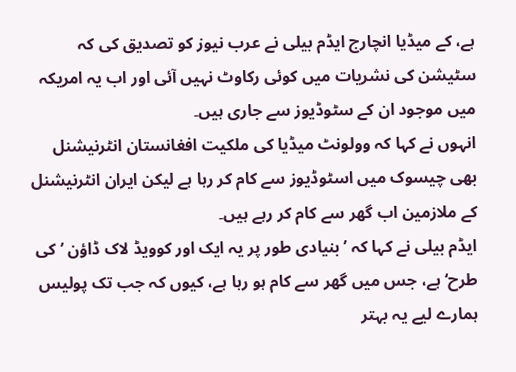ہے، کے میڈیا انچارج ایڈم بیلی نے عرب نیوز کو تصدیق کی کہ سٹیشن کی نشریات میں کوئی رکاوٹ نہیں آئی اور اب یہ امریکہ میں موجود ان کے سٹوڈیوز سے جاری ہیں۔
انہوں نے کہا کہ وولونٹ میڈیا کی ملکیت افغانستان انٹرنیشنل بھی چیسوک میں اسٹوڈیوز سے کام کر رہا ہے لیکن ایران انٹرنیشنل کے ملازمین اب گھر سے کام کر رہے ہیں۔
ایڈم بیلی نے کہا کہ ’بنیادی طور پر یہ ایک اور کوویڈ لاک ڈاؤن ’کی طرح‘ ہے، جس میں گھر سے کام ہو رہا ہے، کیوں کہ جب تک پولیس ہمارے لیے یہ بہتر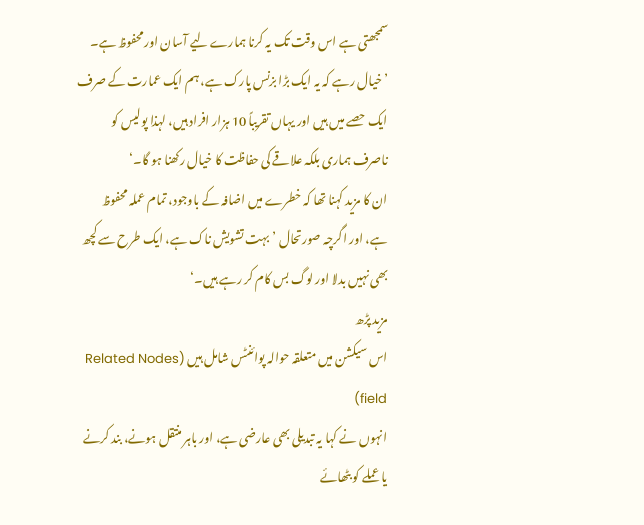سمجھتی ہے اس وقت تک یہ کرنا ہمارے لیے آسان اور محفوظ ہے۔
’خیال رہے کہ یہ ایک بڑا بزنس پارک ہے، ہم ایک عمارت کے صرف ایک حصے میں ہیں اور یہاں تقریباً 10 ہزار افراد ہیں، لہذا پولیس کو ناصرف ہماری بلکہ علاقے کی حفاظت کا خیال رکھنا ہو گا۔‘
ان کا مزید کہنا تھا کہ خطرے میں اضافہ کے باوجود، تمام عملہ محفوظ ہے، اور اگرچہ صورتحال ’بہت تشویش ناک ہے، ایک طرح سے کچھ بھی نہیں بدلا اور لوگ بس کام کر رہے ہیں۔‘
مزید پڑھ
اس سیکشن میں متعلقہ حوالہ پوائنٹس شامل ہیں (Related Nodes field)
انہوں نے کہا یہ تبدیلی بھی عارضی ہے، اور باہر منتقل ہونے، بند کرنے یا عملے کو بٹھائے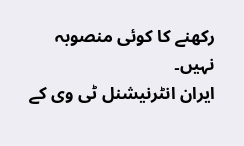رکھنے کا کوئی منصوبہ نہیں۔
ایران انٹرنیشنل ٹی وی کے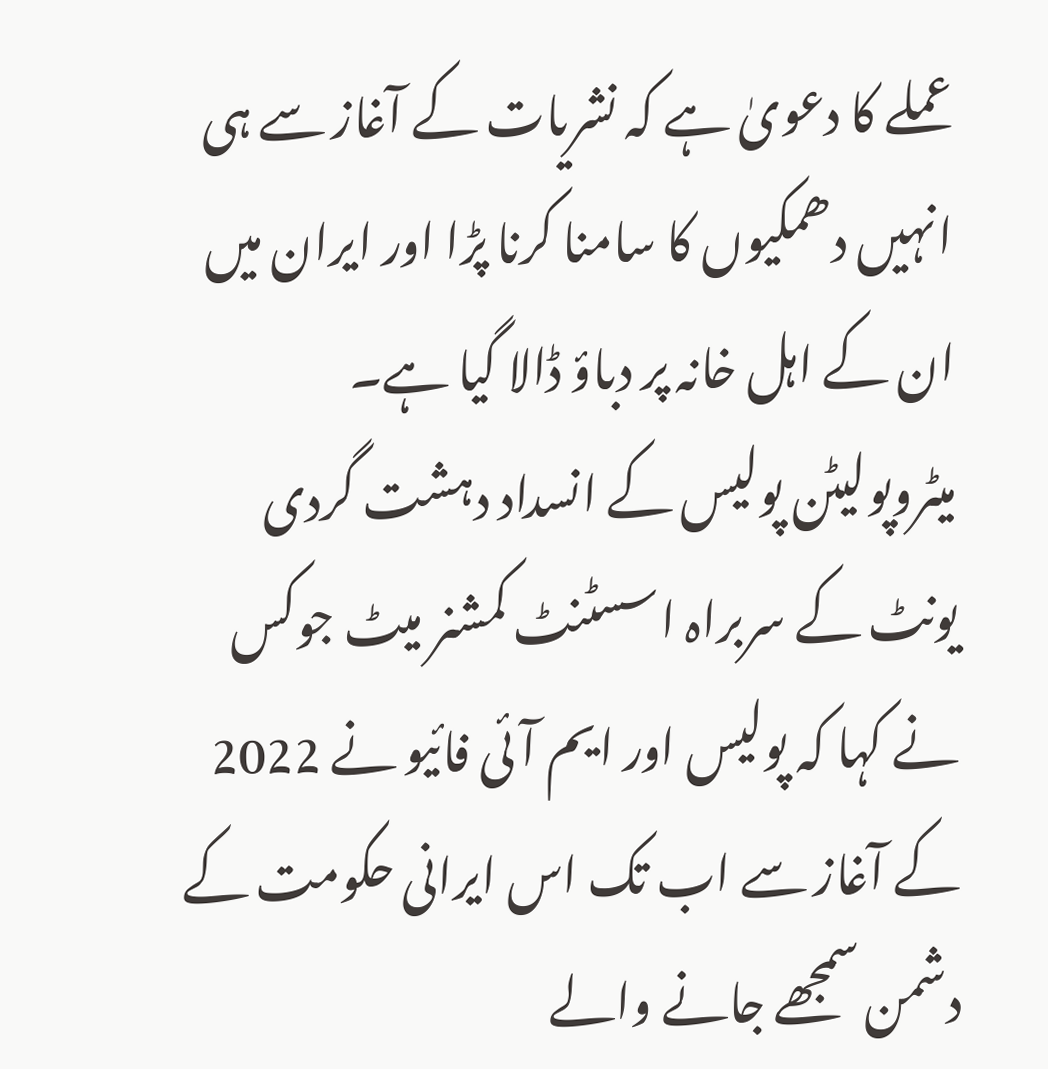عملے کا دعویٰ ہے کہ نشریات کے آغاز سے ہی انہیں دھمکیوں کا سامنا کرنا پڑا اور ایران میں ان کے اہل خانہ پر دباؤ ڈالا گیا ہے۔
میٹروپولیٹن پولیس کے انسداد دہشت گردی یونٹ کے سربراہ اسسٹنٹ کمشنر میٹ جوکس نے کہا کہ پولیس اور ایم آئی فائیو نے 2022 کے آغاز سے اب تک اس ایرانی حکومت کے دشمن سمجھے جانے والے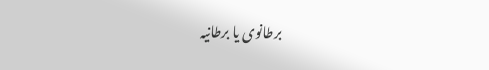برطانوی یا برطانیہ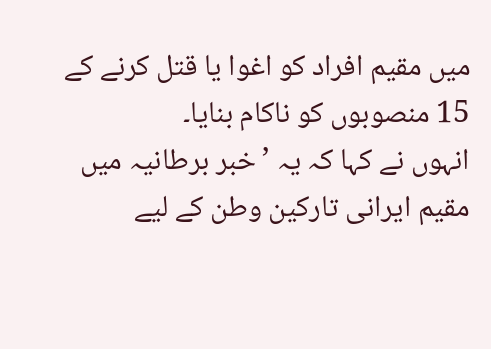میں مقیم افراد کو اغوا یا قتل کرنے کے 15 منصوبوں کو ناکام بنایا۔
انہوں نے کہا کہ یہ ’خبر برطانیہ میں مقیم ایرانی تارکین وطن کے لیے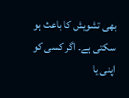بھی تشویش کا باعث ہو سکتی ہے۔ اگر کسی کو اپنی یا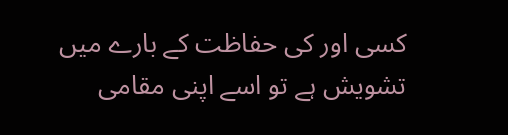کسی اور کی حفاظت کے بارے میں تشویش ہے تو اسے اپنی مقامی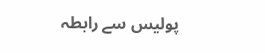پولیس سے رابطہ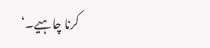کرنا چاہیے۔‘